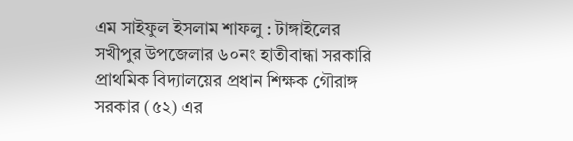এম সাইফুল ইসলাম শাফলু : টাঙ্গাইলের সখীপুর উপজেলার ৬০নং হাতীবান্ধা সরকারি প্রাথমিক বিদ্যালয়ের প্রধান শিক্ষক গৌরাঙ্গ সরকার (৫২) এর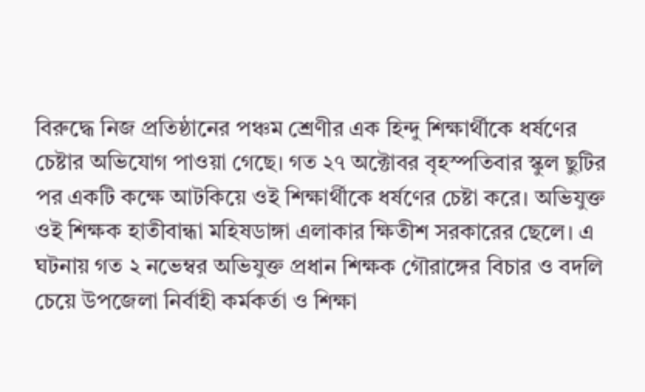বিরুদ্ধে নিজ প্রতিষ্ঠানের পঞ্চম শ্রেণীর এক হিন্দু শিক্ষার্থীকে ধর্ষণের চেষ্টার অভিযোগ পাওয়া গেছে। গত ২৭ অক্টোবর বৃহস্পতিবার স্কুল ছুটির পর একটি কক্ষে আটকিয়ে ওই শিক্ষার্থীকে ধর্ষণের চেষ্টা করে। অভিযুক্ত ওই শিক্ষক হাতীবান্ধা মহিষডাঙ্গা এলাকার ক্ষিতীশ সরকারের ছেলে। এ ঘটনায় গত ২ নভেম্বর অভিযুক্ত প্রধান শিক্ষক গৌরাঙ্গের বিচার ও বদলি চেয়ে উপজেলা নির্বাহী কর্মকর্তা ও শিক্ষা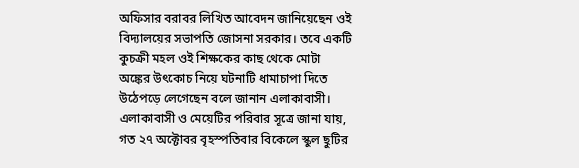অফিসার বরাবর লিখিত আবেদন জানিয়েছেন ওই বিদ্যালয়ের সভাপতি জোসনা সরকার। তবে একটি কুচক্রী মহল ওই শিক্ষকের কাছ থেকে মোটা অঙ্কের উৎকোচ নিয়ে ঘটনাটি ধামাচাপা দিতে উঠেপড়ে লেগেছেন বলে জানান এলাকাবাসী।
এলাকাবাসী ও মেয়েটির পরিবার সূত্রে জানা যায়, গত ২৭ অক্টোবর বৃহস্পতিবার বিকেলে স্কুল ছুটির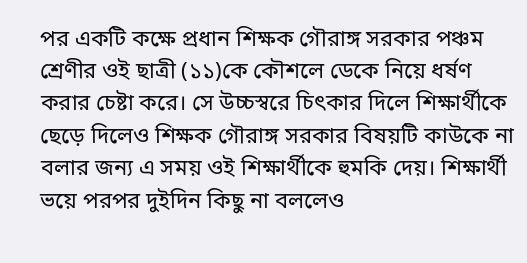পর একটি কক্ষে প্রধান শিক্ষক গৌরাঙ্গ সরকার পঞ্চম শ্রেণীর ওই ছাত্রী (১১)কে কৌশলে ডেকে নিয়ে ধর্ষণ করার চেষ্টা করে। সে উচ্চস্বরে চিৎকার দিলে শিক্ষার্থীকে ছেড়ে দিলেও শিক্ষক গৌরাঙ্গ সরকার বিষয়টি কাউকে না বলার জন্য এ সময় ওই শিক্ষার্থীকে হুমকি দেয়। শিক্ষার্থী ভয়ে পরপর দুইদিন কিছু না বললেও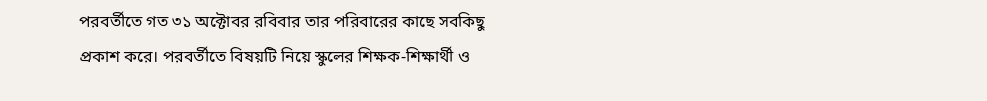পরবর্তীতে গত ৩১ অক্টোবর রবিবার তার পরিবারের কাছে সবকিছু প্রকাশ করে। পরবর্তীতে বিষয়টি নিয়ে স্কুলের শিক্ষক-শিক্ষার্থী ও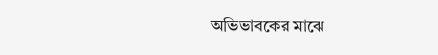অভিভাবকের মাঝে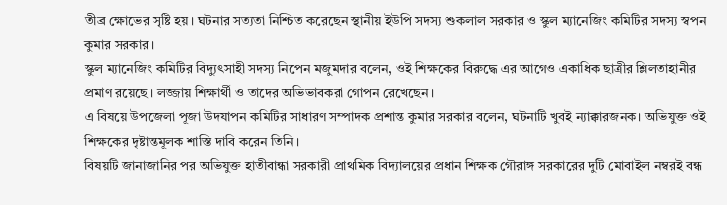তীব্র ক্ষোভের সৃষ্টি হয়। ঘটনার সত্যতা নিশ্চিত করেছেন স্থানীয় ইউপি সদস্য শুকলাল সরকার ও স্কুল ম্যানেজিং কমিটির সদস্য স্বপন কুমার সরকার।
স্কুল ম্যানেজিং কমিটির বিদ্যুৎসাহী সদস্য নিপেন মজুমদার বলেন, ওই শিক্ষকের বিরুদ্ধে এর আগেও একাধিক ছাত্রীর শ্লিলতাহানীর প্রমাণ রয়েছে। লজ্জায় শিক্ষার্থী ও তাদের অভিভাবকরা গোপন রেখেছেন।
এ বিষয়ে উপজেলা পূজা উদযাপন কমিটির সাধারণ সম্পাদক প্রশান্ত কুমার সরকার বলেন, ঘটনাটি খুবই ন্যাক্কারজনক। অভিযুক্ত ওই শিক্ষকের দৃষ্টান্তমূলক শাস্তি দাবি করেন তিনি।
বিষয়টি জানাজানির পর অভিযুক্ত হাতীবান্ধা সরকারী প্রাথমিক বিদ্যালয়ের প্রধান শিক্ষক গৌরাঙ্গ সরকারের দুটি মোবাইল নম্বরই বন্ধ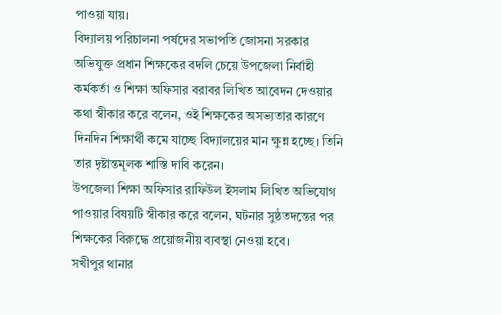পাওয়া যায়।
বিদ্যালয় পরিচালনা পর্ষদের সভাপতি জোসনা সরকার অভিযুক্ত প্রধান শিক্ষকের বদলি চেয়ে উপজেলা নির্বাহী কর্মকর্তা ও শিক্ষা অফিসার বরাবর লিখিত আবেদন দেওয়ার কথা স্বীকার করে বলেন, ওই শিক্ষকের অসভ্যতার কারণে দিনদিন শিক্ষার্থী কমে যাচ্ছে বিদ্যালয়ের মান ক্ষুন্ন হচ্ছে। তিনি তার দৃষ্টান্তমূলক শাস্তি দাবি করেন।
উপজেলা শিক্ষা অফিসার রাফিউল ইসলাম লিখিত অভিযোগ পাওয়ার বিষয়টি স্বীকার করে বলেন, ঘটনার সুষ্ঠতদন্তের পর শিক্ষকের বিরুদ্ধে প্রয়োজনীয় ব্যবস্থা নেওয়া হবে।
সখীপুর থানার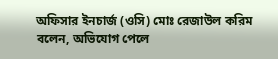অফিসার ইনচার্জ (ওসি) মোঃ রেজাউল করিম বলেন, অভিযোগ পেলে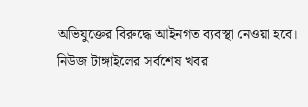অভিযুক্তের বিরুদ্ধে আইনগত ব্যবস্থা নেওয়া হবে।
নিউজ টাঙ্গাইলের সর্বশেষ খবর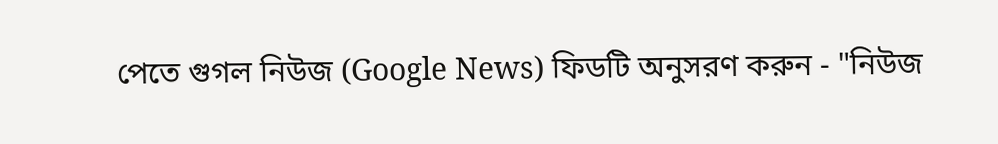পেতে গুগল নিউজ (Google News) ফিডটি অনুসরণ করুন - "নিউজ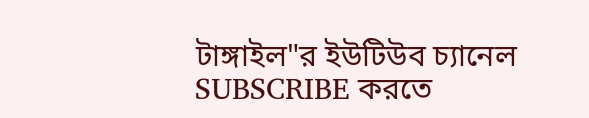টাঙ্গাইল"র ইউটিউব চ্যানেল SUBSCRIBE করতে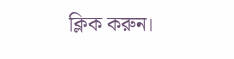ক্লিক করুন।